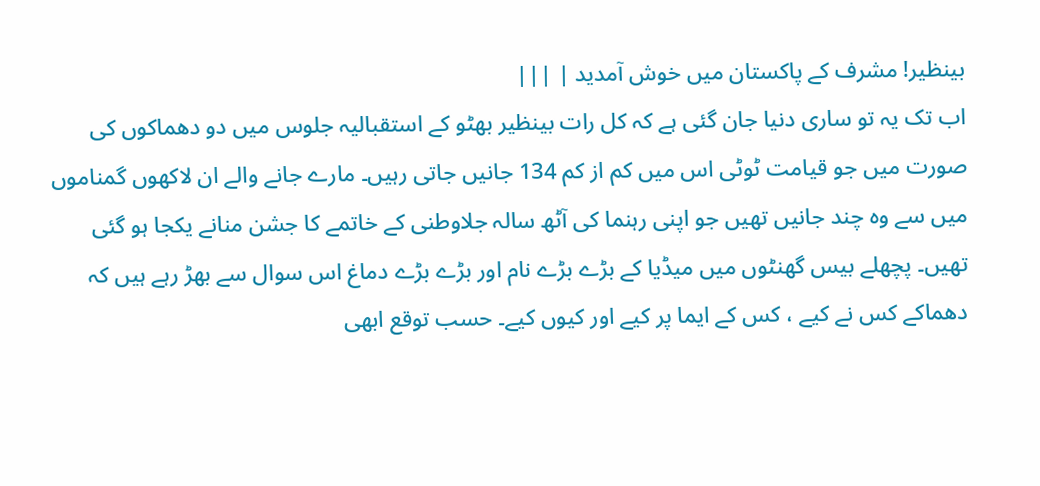بینظیر! مشرف کے پاکستان میں خوش آمدید | |||
اب تک یہ تو ساری دنیا جان گئی ہے کہ کل رات بینظیر بھٹو کے استقبالیہ جلوس میں دو دھماکوں کی صورت میں جو قیامت ٹوٹی اس میں کم از کم 134 جانیں جاتی رہیں۔ مارے جانے والے ان لاکھوں گمناموں میں سے وہ چند جانیں تھیں جو اپنی رہنما کی آٹھ سالہ جلاوطنی کے خاتمے کا جشن منانے یکجا ہو گئی تھیں۔ پچھلے بیس گھنٹوں میں میڈیا کے بڑے بڑے نام اور بڑے بڑے دماغ اس سوال سے بھڑ رہے ہیں کہ دھماکے کس نے کیے ، کس کے ایما پر کیے اور کیوں کیے۔ حسب توقع ابھی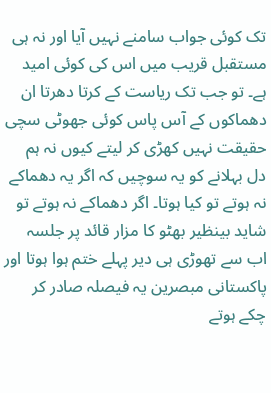تک کوئی جواب سامنے نہیں آیا اور نہ ہی مستقبل قریب میں اس کی کوئی امید ہے۔ تو جب تک ریاست کے کرتا دھرتا ان دھماکوں کے آس پاس کوئی جھوٹی سچی حقیقت نہیں کھڑی کر لیتے کیوں نہ ہم دل بہلانے کو یہ سوچیں کہ اگر یہ دھماکے نہ ہوتے تو کیا ہوتا۔ اگر دھماکے نہ ہوتے تو شاید بینظیر بھٹو کا مزار قائد پر جلسہ اب سے تھوڑی ہی دیر پہلے ختم ہوا ہوتا اور پاکستانی مبصرین یہ فیصلہ صادر کر چکے ہوتے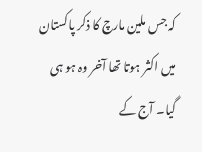کہ جس ملین مارچ کا ذکر پاکستان میں اکثر ہوتا تھا آخر وہ ہو ہی گیا۔ آج کے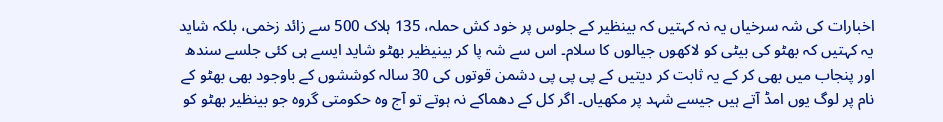اخبارات کی شہ سرخیاں یہ نہ کہتیں کہ بینظیر کے جلوس پر خود کش حملہ، 135 ہلاک 500 سے زائد زخمی، بلکہ شاید یہ کہتیں کہ بھٹو کی بیٹی کو لاکھوں جیالوں کا سلام۔ اس سے شہ پا کر بینیظیر بھٹو شاید ایسے ہی کئی جلسے سندھ اور پنجاب میں بھی کر کے یہ ثابت کر دیتیں کے پی پی پی دشمن قوتوں کی 30 سالہ کوششوں کے باوجود بھی بھٹو کے نام پر لوگ یوں امڈ آتے ہیں جیسے شہد پر مکھیاں۔ اگر کل کے دھماکے نہ ہوتے تو آج وہ حکومتی گروہ جو بینظیر بھٹو کو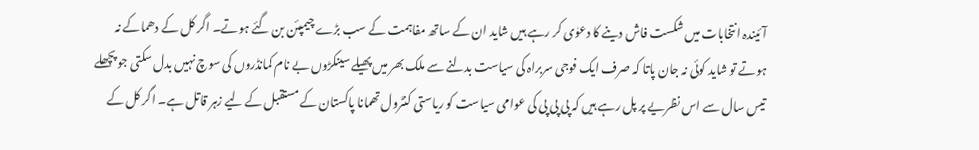آئیندہ انتخابات میں شکست فاش دینے کا دعوٰی کر رہے ہیں شاید ان کے ساتھ مفاہمت کے سب بڑے چیمپئن بن گئے ہوتے۔ اگر کل کے دھماکے نہ ہوتے تو شاید کوئی نہ جان پاتا کہ صرف ایک فوجی سربراہ کی سیاست بدلنے سے ملک بھر میں پھیلے سینکڑوں بے نام کمانڈروں کی سوچ نہیں بدل سکتی جو پچھلے تیس سال سے اس نظریے پر پل رہے ہیں کہ پی پی پی کی عوامی سیاست کو ریاستی کنٹرول تھمانا پاکستان کے مستقبل کے لیے زہر قاتل ہے۔ اگر کل کے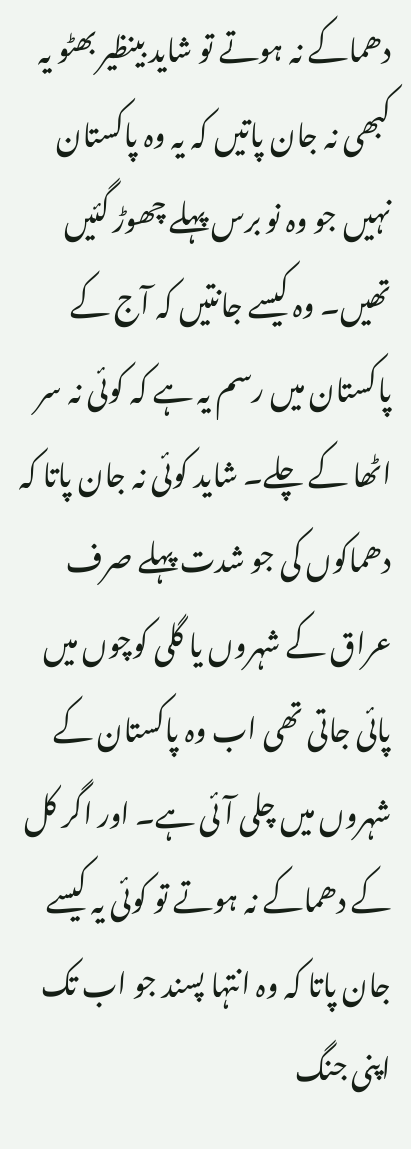دھماکے نہ ہوتے تو شاید بینظیر بھٹو یہ کبھی نہ جان پاتیں کہ یہ وہ پاکستان نہیں جو وہ نو برس پہلے چھوڑ گئیں تھیں۔ وہ کیسے جانتیں کہ آج کے پاکستان میں رسم یہ ہے کہ کوئی نہ سر اٹھا کے چلے۔ شاید کوئی نہ جان پاتا کہ دھماکوں کی جو شدت پہلے صرف عراق کے شہروں یا گلی کوچوں میں پائی جاتی تھی اب وہ پاکستان کے شہروں میں چلی آئی ہے۔ اور اگر کل کے دھماکے نہ ہوتے تو کوئی یہ کیسے جان پاتا کہ وہ انتہا پسند جو اب تک اپنی جنگ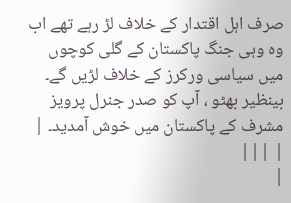صرف اہل اقتدار کے خلاف لڑ رہے تھے اب وہ وہی جنگ پاکستان کے گلی کوچوں میں سیاسی ورکرز کے خلاف لڑیں گے۔ بینظیر بھٹو ، آپ کو صدر جنرل پرویز مشرف کے پاکستان میں خوش آمدید۔ |
| |||
|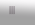|||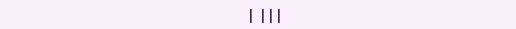| |||